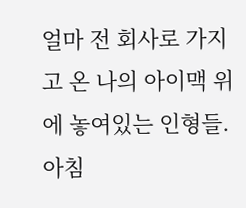얼마 전 회사로 가지고 온 나의 아이맥 위에 놓여있는 인형들.
아침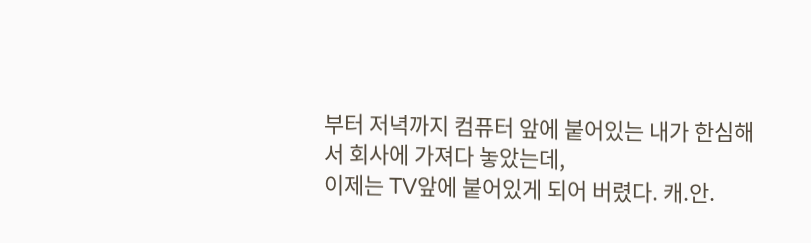부터 저녁까지 컴퓨터 앞에 붙어있는 내가 한심해서 회사에 가져다 놓았는데,
이제는 TV앞에 붙어있게 되어 버렸다. 캐.안.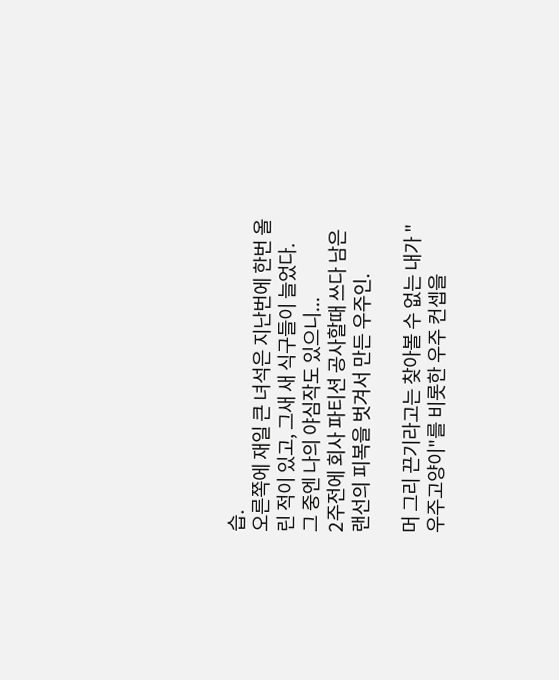습.
오른쪽에 재일 큰 녀석은 지난번에 한번 올린 적이 있고, 그새 새 식구들이 늘었다.
그 중엔 나의 야심작도 있으니...
2주전에 회사 파티션 공사할때 쓰다 남은 랜선의 피복을 벗겨서 만든 우주인.

머 그리 끈기라고는 찾아볼 수 없는 내가 "우주고양이"를 비롯한 우주 컨셉을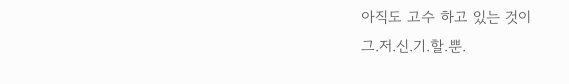아직도 고수 하고 있는 것이
그.저.신.기.할.뿐.